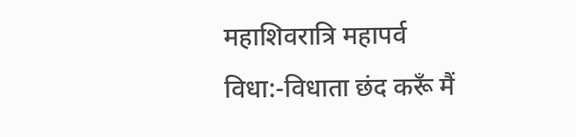महाशिवरात्रि महापर्व
विधा:-विधाता छंद करूँ मैं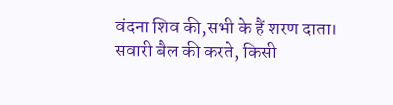वंदना शिव की,सभी के हैं शरण दाता। सवारी बैल की करते, किसी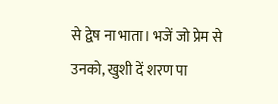से द्वेष ना भाता। भजें जो प्रेम से उनको, खुशी दें शरण पा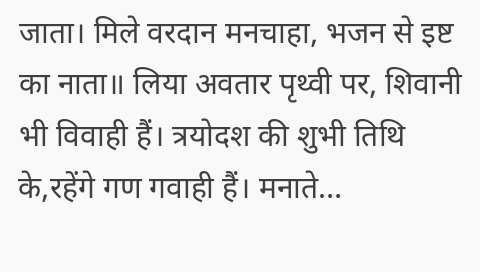जाता। मिले वरदान मनचाहा, भजन से इष्ट का नाता॥ लिया अवतार पृथ्वी पर, शिवानी भी विवाही हैं। त्रयोदश की शुभी तिथि के,रहेंगे गण गवाही हैं। मनाते…